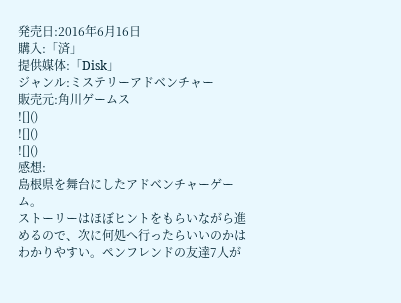発売日:2016年6月16日
購入:「済」
提供媒体:「Disk」
ジャンル:ミステリーアドベンチャー
販売元:角川ゲームス
![]()
![]()
![]()
感想:
島根県を舞台にしたアドベンチャーゲーム。
ストーリーはほぼヒントをもらいながら進めるので、次に何処へ行ったらいいのかはわかりやすい。ペンフレンドの友達7人が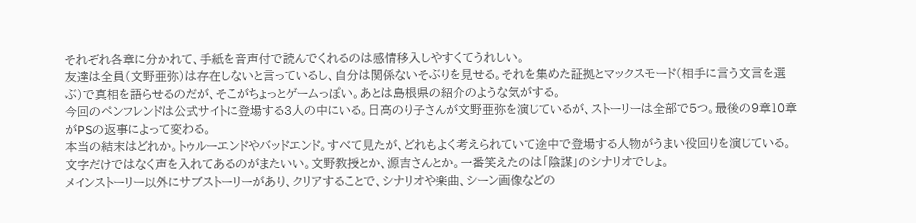それぞれ各章に分かれて、手紙を音声付で読んでくれるのは感情移入しやすくてうれしい。
友達は全員(文野亜弥)は存在しないと言っているし、自分は関係ないそぶりを見せる。それを集めた証拠とマックスモード(相手に言う文言を選ぶ)で真相を語らせるのだが、そこがちょっとゲームっぽい。あとは島根県の紹介のような気がする。
今回のペンフレンドは公式サイトに登場する3人の中にいる。日高のり子さんが文野亜弥を演じているが、ストーリーは全部で5つ。最後の9章10章がPSの返事によって変わる。
本当の結末はどれか。トゥルーエンドやバッドエンド。すべて見たが、どれもよく考えられていて途中で登場する人物がうまい役回りを演じている。文字だけではなく声を入れてあるのがまたいい。文野教授とか、源吉さんとか。一番笑えたのは「陰謀」のシナリオでしょ。
メインストーリー以外にサブストーリーがあり、クリアすることで、シナリオや楽曲、シーン画像などの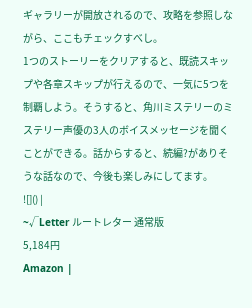ギャラリーが開放されるので、攻略を参照しながら、ここもチェックすべし。
1つのストーリーをクリアすると、既読スキップや各章スキップが行えるので、一気に5つを制覇しよう。そうすると、角川ミステリーのミステリー声優の3人のボイスメッセージを聞くことができる。話からすると、続編?がありそうな話なので、今後も楽しみにしてます。
![]() |
~√Letter ルートレター 通常版
5,184円
Amazon |